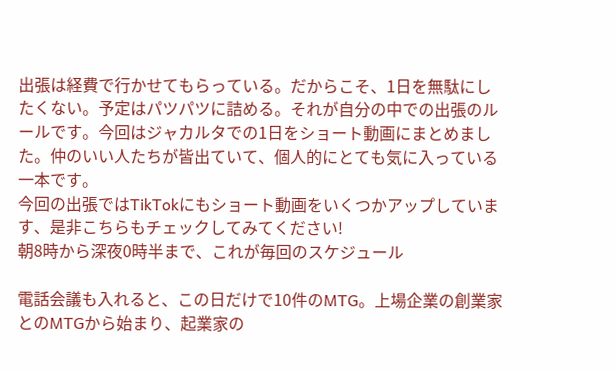出張は経費で行かせてもらっている。だからこそ、1日を無駄にしたくない。予定はパツパツに詰める。それが自分の中での出張のルールです。今回はジャカルタでの1日をショート動画にまとめました。仲のいい人たちが皆出ていて、個人的にとても気に入っている一本です。
今回の出張ではTikTokにもショート動画をいくつかアップしています、是非こちらもチェックしてみてください!
朝8時から深夜0時半まで、これが毎回のスケジュール

電話会議も入れると、この日だけで10件のMTG。上場企業の創業家とのMTGから始まり、起業家の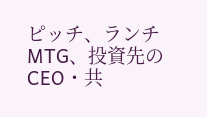ピッチ、ランチMTG、投資先のCEO・共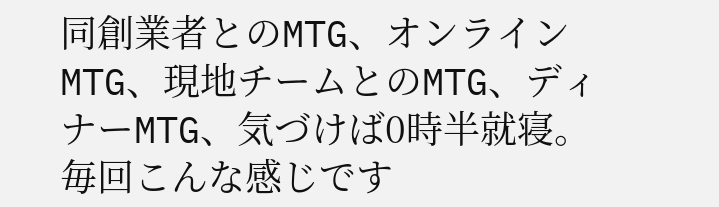同創業者とのMTG、オンラインMTG、現地チームとのMTG、ディナーMTG、気づけば0時半就寝。毎回こんな感じです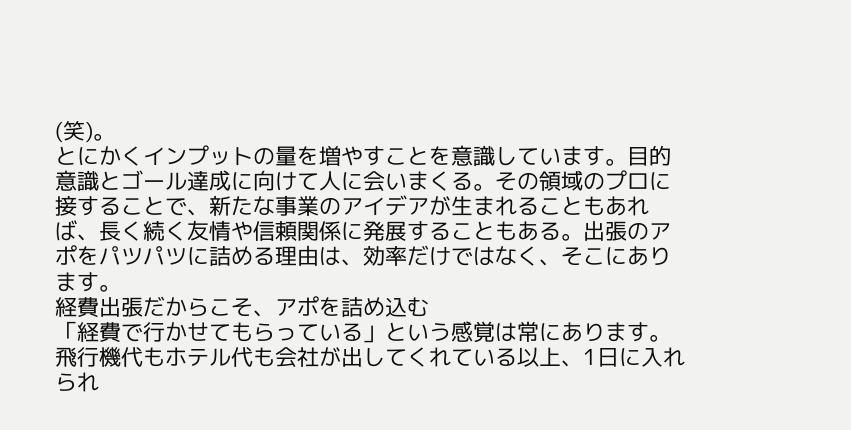(笑)。
とにかくインプットの量を増やすことを意識しています。目的意識とゴール達成に向けて人に会いまくる。その領域のプロに接することで、新たな事業のアイデアが生まれることもあれば、長く続く友情や信頼関係に発展することもある。出張のアポをパツパツに詰める理由は、効率だけではなく、そこにあります。
経費出張だからこそ、アポを詰め込む
「経費で行かせてもらっている」という感覚は常にあります。飛行機代もホテル代も会社が出してくれている以上、1日に入れられ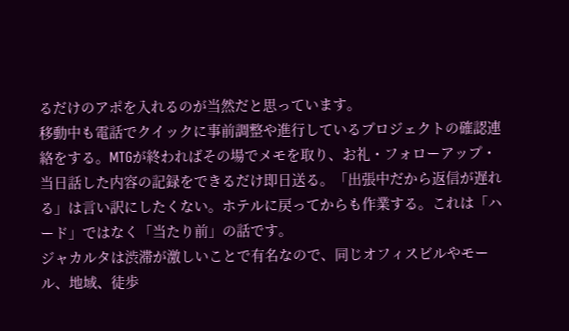るだけのアポを入れるのが当然だと思っています。
移動中も電話でクイックに事前調整や進行しているプロジェクトの確認連絡をする。MTGが終わればその場でメモを取り、お礼・フォローアップ・当日話した内容の記録をできるだけ即日送る。「出張中だから返信が遅れる」は言い訳にしたくない。ホテルに戻ってからも作業する。これは「ハード」ではなく「当たり前」の話です。
ジャカルタは渋滞が激しいことで有名なので、同じオフィスビルやモール、地域、徒歩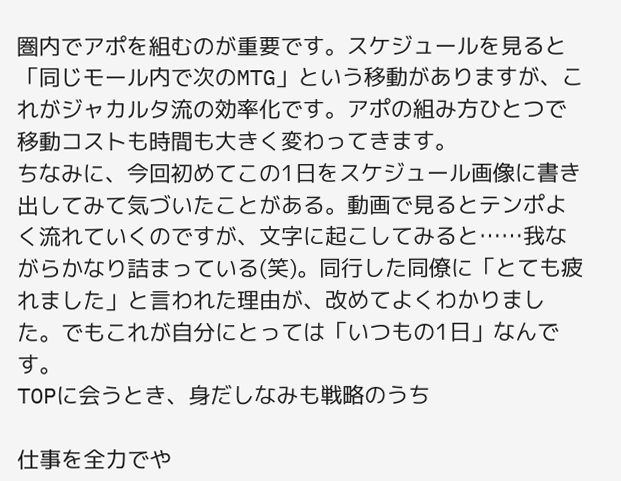圏内でアポを組むのが重要です。スケジュールを見ると「同じモール内で次のMTG」という移動がありますが、これがジャカルタ流の効率化です。アポの組み方ひとつで移動コストも時間も大きく変わってきます。
ちなみに、今回初めてこの1日をスケジュール画像に書き出してみて気づいたことがある。動画で見るとテンポよく流れていくのですが、文字に起こしてみると……我ながらかなり詰まっている(笑)。同行した同僚に「とても疲れました」と言われた理由が、改めてよくわかりました。でもこれが自分にとっては「いつもの1日」なんです。
TOPに会うとき、身だしなみも戦略のうち

仕事を全力でや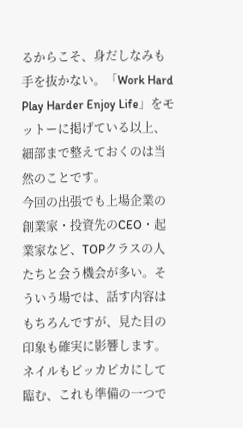るからこそ、身だしなみも手を抜かない。「Work Hard Play Harder Enjoy Life」をモットーに掲げている以上、細部まで整えておくのは当然のことです。
今回の出張でも上場企業の創業家・投資先のCEO・起業家など、TOPクラスの人たちと会う機会が多い。そういう場では、話す内容はもちろんですが、見た目の印象も確実に影響します。ネイルもピッカピカにして臨む、これも準備の一つで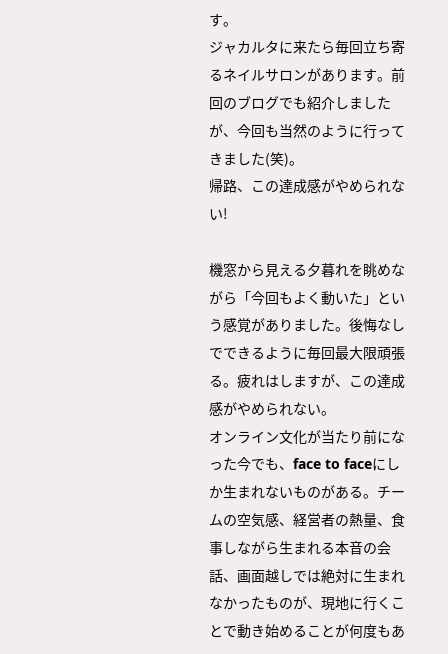す。
ジャカルタに来たら毎回立ち寄るネイルサロンがあります。前回のブログでも紹介しましたが、今回も当然のように行ってきました(笑)。
帰路、この達成感がやめられない!

機窓から見える夕暮れを眺めながら「今回もよく動いた」という感覚がありました。後悔なしでできるように毎回最大限頑張る。疲れはしますが、この達成感がやめられない。
オンライン文化が当たり前になった今でも、face to faceにしか生まれないものがある。チームの空気感、経営者の熱量、食事しながら生まれる本音の会話、画面越しでは絶対に生まれなかったものが、現地に行くことで動き始めることが何度もあ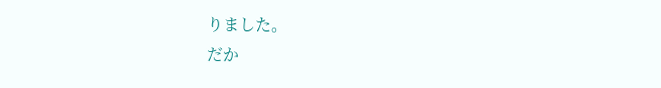りました。
だか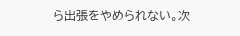ら出張をやめられない。次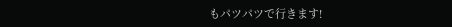もパツパツで行きます!